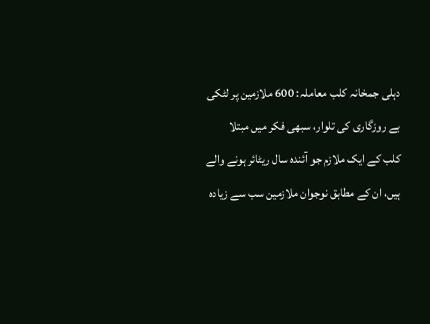دہلی جمخانہ کلب معاملہ: 600 ملازمین پر لٹکی بے روزگاری کی تلوار، سبھی فکر میں مبتلا
کلب کے ایک ملازم جو آئندہ سال ریٹائر ہونے والے ہیں، ان کے مطابق نوجوان ملازمین سب سے زیادہ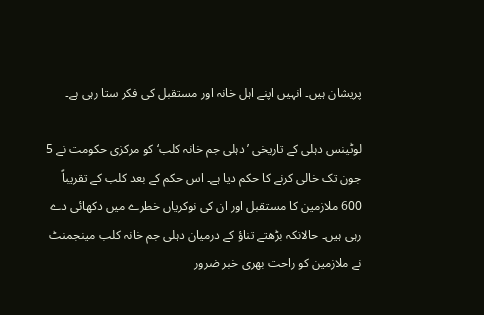پریشان ہیں۔ انہیں اپنے اہل خانہ اور مستقبل کی فکر ستا رہی ہے۔

لوٹینس دہلی کے تاریخی ’دہلی جم خانہ کلب‘ کو مرکزی حکومت نے 5 جون تک خالی کرنے کا حکم دیا ہے۔ اس حکم کے بعد کلب کے تقریباً 600 ملازمین کا مستقبل اور ان کی نوکریاں خطرے میں دکھائی دے رہی ہیں۔ حالانکہ بڑھتے تناؤ کے درمیان دہلی جم خانہ کلب مینجمنٹ نے ملازمین کو راحت بھری خبر ضرور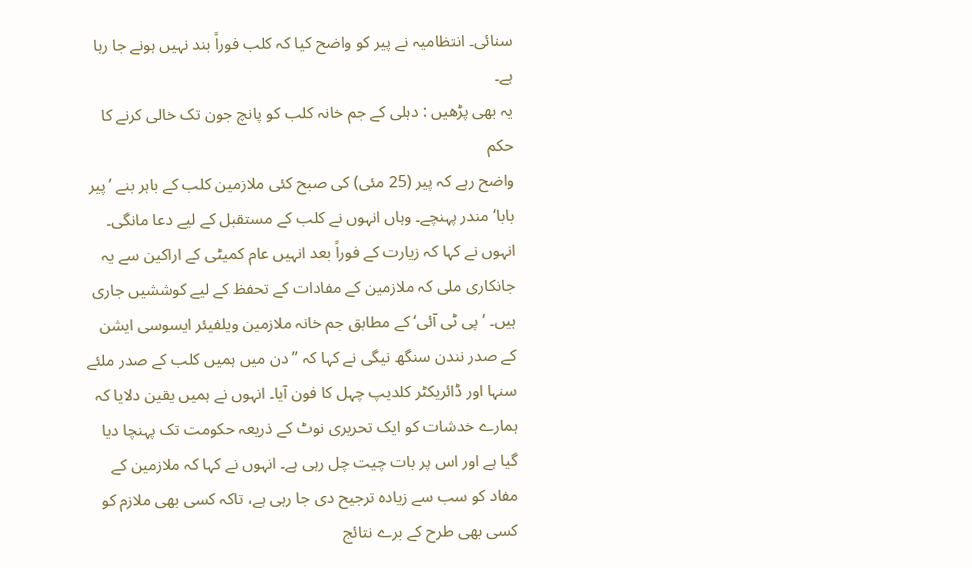سنائی۔ انتظامیہ نے پیر کو واضح کیا کہ کلب فوراً بند نہیں ہونے جا رہا ہے۔
یہ بھی پڑھیں : دہلی کے جم خانہ کلب کو پانچ جون تک خالی کرنے کا حکم
واضح رہے کہ پیر (25 مئی) کی صبح کئی ملازمین کلب کے باہر بنے ’پیر بابا‘ مندر پہنچے۔ وہاں انہوں نے کلب کے مستقبل کے لیے دعا مانگی۔ انہوں نے کہا کہ زیارت کے فوراً بعد انہیں عام کمیٹی کے اراکین سے یہ جانکاری ملی کہ ملازمین کے مفادات کے تحفظ کے لیے کوششیں جاری ہیں۔ ’پی ٹی آئی‘ کے مطابق جم خانہ ملازمین ویلفیئر ایسوسی ایشن کے صدر نندن سنگھ نیگی نے کہا کہ ’’دن میں ہمیں کلب کے صدر ملئے سنہا اور ڈائریکٹر کلدیپ چہل کا فون آیا۔ انہوں نے ہمیں یقین دلایا کہ ہمارے خدشات کو ایک تحریری نوٹ کے ذریعہ حکومت تک پہنچا دیا گیا ہے اور اس پر بات چیت چل رہی ہے۔ انہوں نے کہا کہ ملازمین کے مفاد کو سب سے زیادہ ترجیح دی جا رہی ہے، تاکہ کسی بھی ملازم کو کسی بھی طرح کے برے نتائج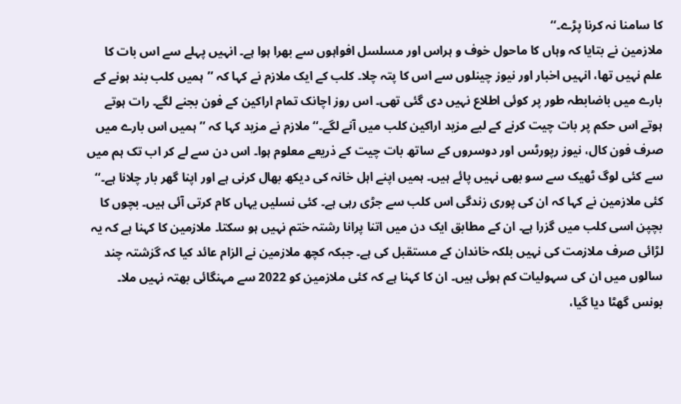کا سامنا نہ کرنا پڑے۔‘‘
ملازمین نے بتایا کہ وہاں کا ماحول خوف و ہراس اور مسلسل افواہوں سے بھرا ہوا ہے۔ انہیں پہلے سے اس بات کا علم نہیں تھا، انہیں اخبار اور نیوز چینلوں سے اس کا پتہ چلا۔ کلب کے ایک ملازم نے کہا کہ ’’ہمیں کلب بند ہونے کے بارے میں باضابطہ طور پر کوئی اطلاع نہیں دی گئی تھی۔ اس روز اچانک تمام اراکین کے فون بجنے لگے۔ رات ہوتے ہوتے اس حکم پر بات چیت کرنے کے لیے مزید اراکین کلب میں آنے لگے۔‘‘ ملازم نے مزید کہا کہ ’’ہمیں اس بارے میں صرف فون کال، نیوز رپورٹس اور دوسروں کے ساتھ بات چیت کے ذریعے معلوم ہوا۔ اس دن سے لے کر اب تک ہم میں سے کئی لوگ ٹھیک سے سو بھی نہیں پائے ہیں۔ ہمیں اپنے اہل خانہ کی دیکھ بھال کرنی ہے اور اپنا گھر بار چلانا ہے۔‘‘
کئی ملازمین نے کہا کہ ان کی پوری زندگی اس کلب سے جڑی رہی ہے۔ کئی نسلیں یہاں کام کرتی آئی ہیں۔ بچوں کا بچپن اسی کلب میں گزرا ہے۔ ان کے مطابق ایک دن میں اتنا پرانا رشتہ ختم نہیں ہو سکتا۔ ملازمین کا کہنا ہے کہ یہ لڑائی صرف ملازمت کی نہیں بلکہ خاندان کے مستقبل کی ہے۔ جبکہ کچھ ملازمین نے الزام عائد کیا کہ گزشتہ چند سالوں میں ان کی سہولیات کم ہوئی ہیں۔ ان کا کہنا ہے کہ کئی ملازمین کو 2022 سے مہنگائی بھتہ نہیں ملا۔ بونس گھٹا دیا گیا،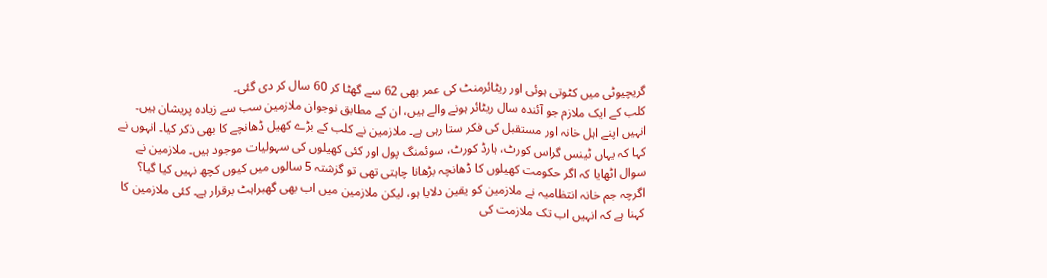گریچیوٹی میں کٹوتی ہوئی اور ریٹائرمنٹ کی عمر بھی 62 سے گھٹا کر 60 سال کر دی گئی۔
کلب کے ایک ملازم جو آئندہ سال ریٹائر ہونے والے ہیں، ان کے مطابق نوجوان ملازمین سب سے زیادہ پریشان ہیں۔ انہیں اپنے اہل خانہ اور مستقبل کی فکر ستا رہی ہے۔ ملازمین نے کلب کے بڑے کھیل ڈھانچے کا بھی ذکر کیا۔ انہوں نے کہا کہ یہاں ٹینس گراس کورٹ، ہارڈ کورٹ، سوئمنگ پول اور کئی کھیلوں کی سہولیات موجود ہیں۔ ملازمین نے سوال اٹھایا کہ اگر حکومت کھیلوں کا ڈھانچہ بڑھانا چاہتی تھی تو گزشتہ 5 سالوں میں کیوں کچھ نہیں کیا گیا؟
اگرچہ جم خانہ انتظامیہ نے ملازمین کو یقین دلایا ہو، لیکن ملازمین میں اب بھی گھبراہٹ برقرار ہے۔ کئی ملازمین کا کہنا ہے کہ انہیں اب تک ملازمت کی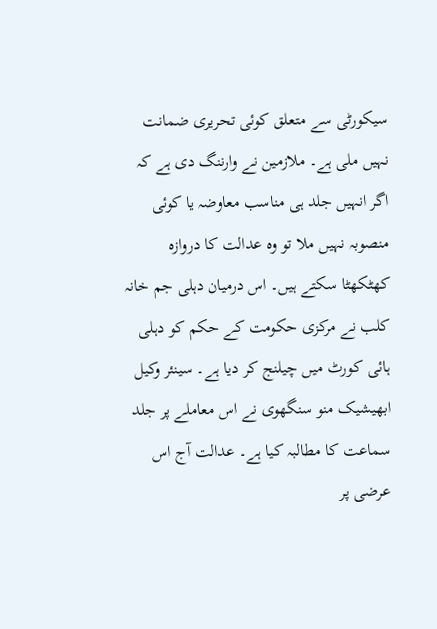سیکورٹی سے متعلق کوئی تحریری ضمانت نہیں ملی ہے۔ ملازمین نے وارننگ دی ہے کہ اگر انہیں جلد ہی مناسب معاوضہ یا کوئی منصوبہ نہیں ملا تو وہ عدالت کا دروازہ کھٹکھٹا سکتے ہیں۔ اس درمیان دہلی جم خانہ کلب نے مرکزی حکومت کے حکم کو دہلی ہائی کورٹ میں چیلنج کر دیا ہے۔ سینئر وکیل ابھیشیک منو سنگھوی نے اس معاملے پر جلد سماعت کا مطالبہ کیا ہے۔ عدالت آج اس عرضی پر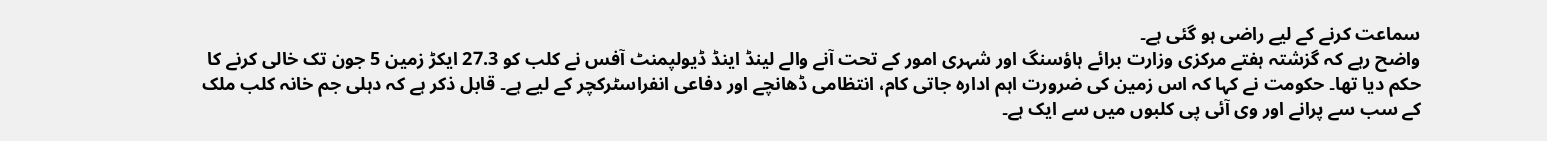سماعت کرنے کے لیے راضی ہو گئی ہے۔
واضح رہے کہ گزشتہ ہفتے مرکزی وزارت برائے ہاؤسنگ اور شہری امور کے تحت آنے والے لینڈ اینڈ ڈیولپمنٹ آفس نے کلب کو 27.3 ایکڑ زمین 5 جون تک خالی کرنے کا حکم دیا تھا۔ حکومت نے کہا کہ اس زمین کی ضرورت اہم ادارہ جاتی کام، انتظامی ڈھانچے اور دفاعی انفراسٹرکچر کے لیے ہے۔ قابل ذکر ہے کہ دہلی جم خانہ کلب ملک کے سب سے پرانے اور وی آئی پی کلبوں میں سے ایک ہے۔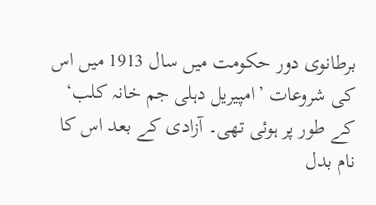برطانوی دور حکومت میں سال 1913 میں اس کی شروعات ’امپیریل دہلی جم خانہ کلب‘ کے طور پر ہوئی تھی۔ آزادی کے بعد اس کا نام بدل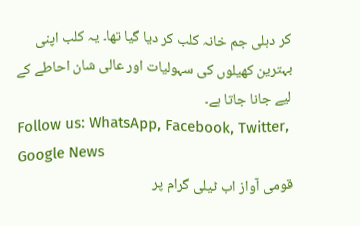کر دہلی جم خانہ کلب کر دیا گیا تھا۔ یہ کلب اپنی بہترین کھیلوں کی سہولیات اور عالی شان احاطے کے لیے جانا جاتا ہے۔
Follow us: WhatsApp, Facebook, Twitter, Google News
قومی آواز اب ٹیلی گرام پر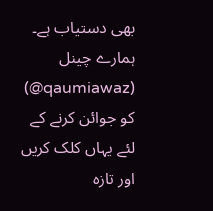بھی دستیاب ہے۔ ہمارے چینل (qaumiawaz@) کو جوائن کرنے کے لئے یہاں کلک کریں اور تازہ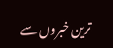ترین خبروں سے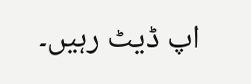اپ ڈیٹ رہیں۔